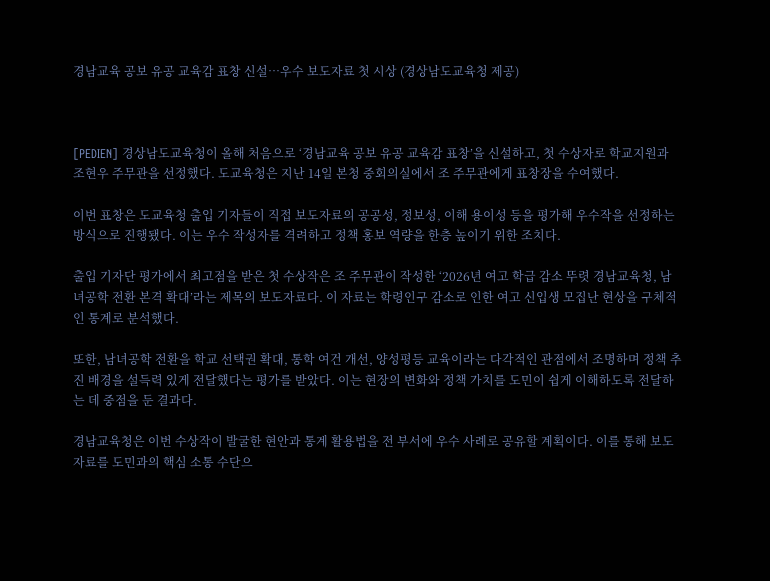경남교육 공보 유공 교육감 표창 신설…우수 보도자료 첫 시상 (경상남도교육청 제공)



[PEDIEN] 경상남도교육청이 올해 처음으로 ‘경남교육 공보 유공 교육감 표창’을 신설하고, 첫 수상자로 학교지원과 조현우 주무관을 선정했다. 도교육청은 지난 14일 본청 중회의실에서 조 주무관에게 표창장을 수여했다.

이번 표창은 도교육청 출입 기자들이 직접 보도자료의 공공성, 정보성, 이해 용이성 등을 평가해 우수작을 선정하는 방식으로 진행됐다. 이는 우수 작성자를 격려하고 정책 홍보 역량을 한층 높이기 위한 조치다.

출입 기자단 평가에서 최고점을 받은 첫 수상작은 조 주무관이 작성한 ‘2026년 여고 학급 감소 뚜렷 경남교육청, 남녀공학 전환 본격 확대’라는 제목의 보도자료다. 이 자료는 학령인구 감소로 인한 여고 신입생 모집난 현상을 구체적인 통계로 분석했다.

또한, 남녀공학 전환을 학교 선택권 확대, 통학 여건 개선, 양성평등 교육이라는 다각적인 관점에서 조명하며 정책 추진 배경을 설득력 있게 전달했다는 평가를 받았다. 이는 현장의 변화와 정책 가치를 도민이 쉽게 이해하도록 전달하는 데 중점을 둔 결과다.

경남교육청은 이번 수상작이 발굴한 현안과 통계 활용법을 전 부서에 우수 사례로 공유할 계획이다. 이를 통해 보도자료를 도민과의 핵심 소통 수단으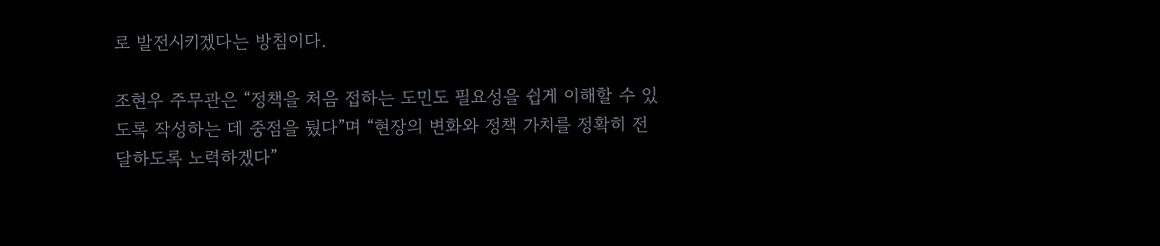로 발전시키겠다는 방침이다.

조현우 주무관은 “정책을 처음 접하는 도민도 필요성을 쉽게 이해할 수 있도록 작성하는 데 중점을 뒀다”며 “현장의 변화와 정책 가치를 정확히 전달하도록 노력하겠다”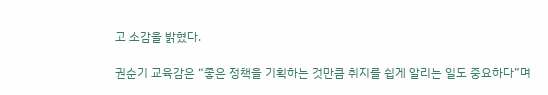고 소감을 밝혔다.

권순기 교육감은 “좋은 정책을 기획하는 것만큼 취지를 쉽게 알리는 일도 중요하다”며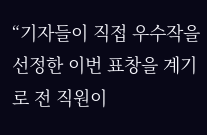“기자들이 직접 우수작을 선정한 이번 표창을 계기로 전 직원이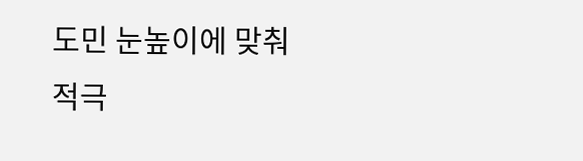도민 눈높이에 맞춰 적극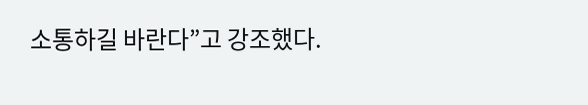소통하길 바란다”고 강조했다.